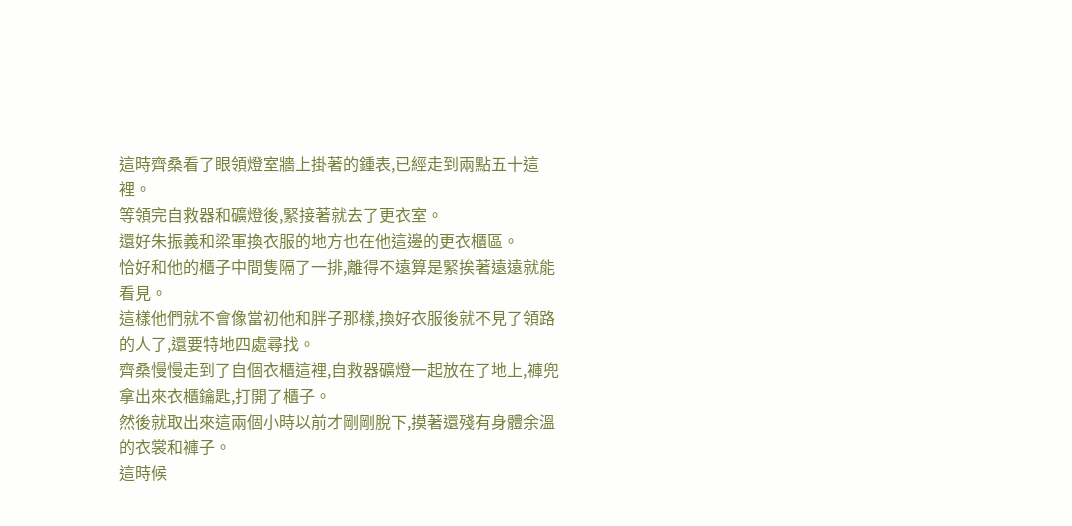這時齊桑看了眼領燈室牆上掛著的鍾表,已經走到兩點五十這裡。
等領完自救器和礦燈後,緊接著就去了更衣室。
還好朱振義和梁軍換衣服的地方也在他這邊的更衣櫃區。
恰好和他的櫃子中間隻隔了一排,離得不遠算是緊挨著遠遠就能看見。
這樣他們就不會像當初他和胖子那樣,換好衣服後就不見了領路的人了,還要特地四處尋找。
齊桑慢慢走到了自個衣櫃這裡,自救器礦燈一起放在了地上,褲兜拿出來衣櫃鑰匙,打開了櫃子。
然後就取出來這兩個小時以前才剛剛脫下,摸著還殘有身體余溫的衣裳和褲子。
這時候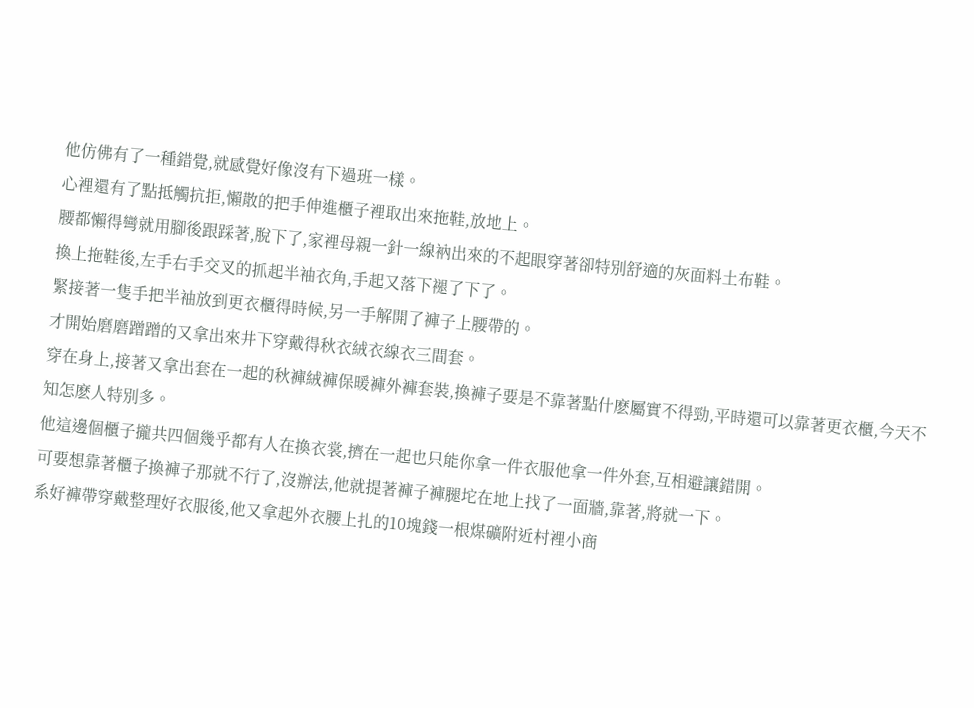他仿佛有了一種錯覺,就感覺好像沒有下過班一樣。
心裡還有了點抵觸抗拒,懶散的把手伸進櫃子裡取出來拖鞋,放地上。
腰都懶得彎就用腳後跟踩著,脫下了,家裡母親一針一線衲出來的不起眼穿著卻特別舒適的灰面料土布鞋。
換上拖鞋後,左手右手交叉的抓起半袖衣角,手起又落下褪了下了。
緊接著一隻手把半袖放到更衣櫃得時候,另一手解開了褲子上腰帶的。
才開始磨磨蹭蹭的又拿出來井下穿戴得秋衣絨衣線衣三間套。
穿在身上,接著又拿出套在一起的秋褲絨褲保暖褲外褲套裝,換褲子要是不靠著點什麽屬實不得勁,平時還可以靠著更衣櫃,今天不知怎麽人特別多。
他這邊個櫃子攏共四個幾乎都有人在換衣裳,擠在一起也只能你拿一件衣服他拿一件外套,互相避讓錯開。
可要想靠著櫃子換褲子那就不行了,沒辦法,他就提著褲子褲腿坨在地上找了一面牆,靠著,將就一下。
系好褲帶穿戴整理好衣服後,他又拿起外衣腰上扎的10塊錢一根煤礦附近村裡小商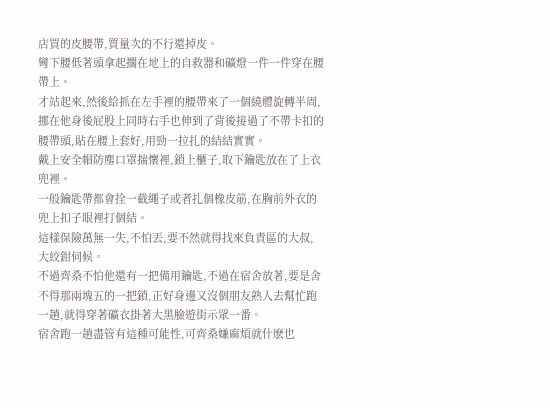店買的皮腰帶,質量次的不行還掉皮。
彎下腰低著頭拿起擱在地上的自救器和礦燈一件一件穿在腰帶上。
才站起來,然後給抓在左手裡的腰帶來了一個繞體旋轉半周,挪在他身後屁股上同時右手也伸到了背後接過了不帶卡扣的腰帶頭,貼在腰上套好,用勁一拉扎的結結實實。
戴上安全帽防塵口罩揣懷裡,鎖上櫃子,取下鑰匙放在了上衣兜裡。
一般鑰匙帶都會拴一截繩子或者扎個橡皮筋,在胸前外衣的兜上扣子眼裡打個結。
這樣保險萬無一失,不怕丟,要不然就得找來負責區的大叔,大絞鉗伺候。
不過齊桑不怕他還有一把備用鑰匙,不過在宿舍放著,要是舍不得那兩塊五的一把鎖,正好身邊又沒個朋友熟人去幫忙跑一趟,就得穿著礦衣掛著大黑臉遊街示眾一番。
宿舍跑一趟盡管有這種可能性,可齊桑嫌麻煩就什麽也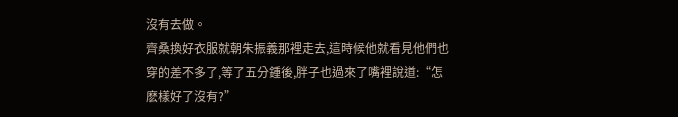沒有去做。
齊桑換好衣服就朝朱振義那裡走去,這時候他就看見他們也穿的差不多了,等了五分鍾後,胖子也過來了嘴裡說道:“怎麽樣好了沒有?”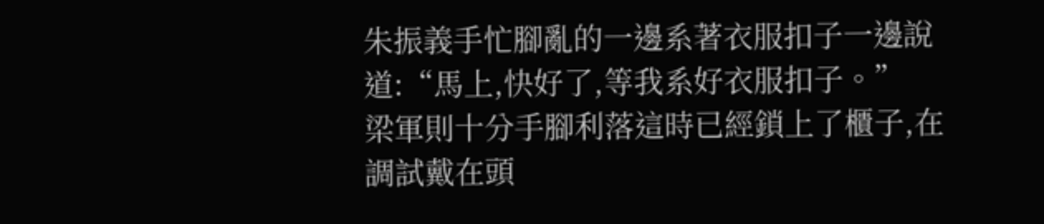朱振義手忙腳亂的一邊系著衣服扣子一邊說道:“馬上,快好了,等我系好衣服扣子。”
梁軍則十分手腳利落這時已經鎖上了櫃子,在調試戴在頭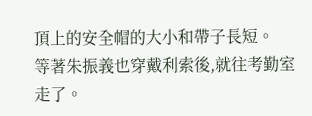頂上的安全帽的大小和帶子長短。
等著朱振義也穿戴利索後,就往考勤室走了。